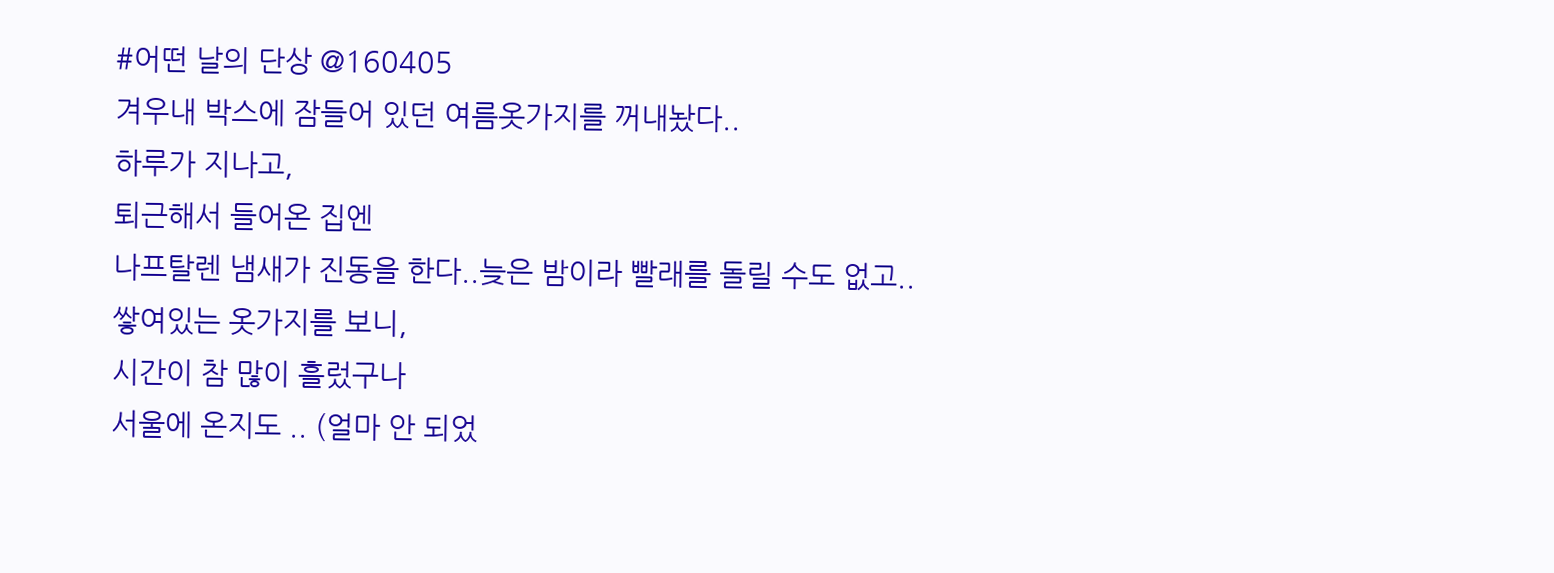#어떤 날의 단상 @160405
겨우내 박스에 잠들어 있던 여름옷가지를 꺼내놨다..
하루가 지나고,
퇴근해서 들어온 집엔
나프탈렌 냄새가 진동을 한다..늦은 밤이라 빨래를 돌릴 수도 없고..
쌓여있는 옷가지를 보니,
시간이 참 많이 흘렀구나
서울에 온지도 .. (얼마 안 되었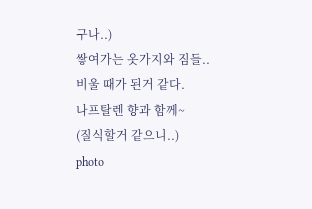구나..)
쌓여가는 옷가지와 짐들..
비울 때가 된거 같다.
나프탈렌 향과 함께~
(질식할거 같으니..)
photo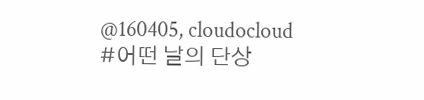@160405, cloudocloud
#어떤 날의 단상